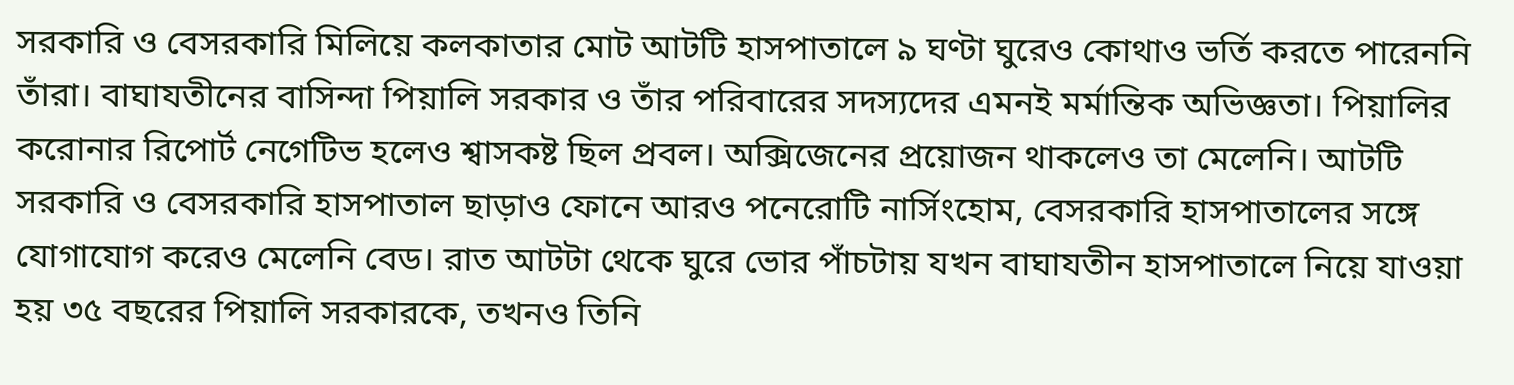সরকারি ও বেসরকারি মিলিয়ে কলকাতার মোট আটটি হাসপাতালে ৯ ঘণ্টা ঘুরেও কোথাও ভর্তি করতে পারেননি তাঁরা। বাঘাযতীনের বাসিন্দা পিয়ালি সরকার ও তাঁর পরিবারের সদস্যদের এমনই মর্মান্তিক অভিজ্ঞতা। পিয়ালির করোনার রিপোর্ট নেগেটিভ হলেও শ্বাসকষ্ট ছিল প্রবল। অক্সিজেনের প্রয়োজন থাকলেও তা মেলেনি। আটটি সরকারি ও বেসরকারি হাসপাতাল ছাড়াও ফোনে আরও পনেরোটি নার্সিংহোম, বেসরকারি হাসপাতালের সঙ্গে যোগাযোগ করেও মেলেনি বেড। রাত আটটা থেকে ঘুরে ভোর পাঁচটায় যখন বাঘাযতীন হাসপাতালে নিয়ে যাওয়া হয় ৩৫ বছরের পিয়ালি সরকারকে, তখনও তিনি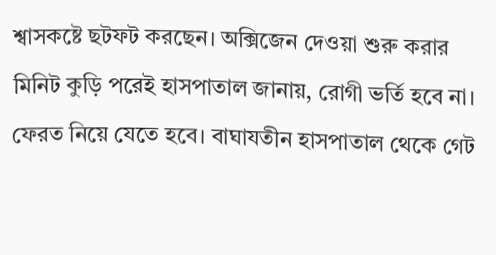শ্বাসকষ্টে ছটফট করছেন। অক্সিজেন দেওয়া শুরু করার মিনিট কুড়ি পরেই হাসপাতাল জানায়, রোগী ভর্তি হবে না। ফেরত নিয়ে যেতে হবে। বাঘাযতীন হাসপাতাল থেকে গেট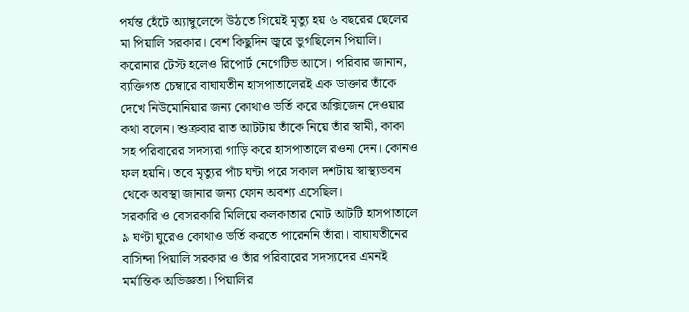পর্যন্ত হেঁটে অ্যাম্বুলেন্সে উঠতে গিয়েই মৃত্যু হয় ৬ বছরের ছেলের মা পিয়ালি সরকার। বেশ কিছুদিন জ্বরে ভুগছিলেন পিয়ালি। করোনার টেস্ট হলেও রিপোর্ট নেগেটিভ আসে। পরিবার জানান, ব্যক্তিগত চেম্বারে বাঘাযতীন হাসপাতালেরই এক ডাক্তার তাঁকে দেখে নিউমোনিয়ার জন্য কোথাও ভর্তি করে অক্সিজেন দেওয়ার কথা বলেন। শুক্রবার রাত আটটায় তাঁকে নিয়ে তাঁর স্বামী, কাকা সহ পরিবারের সদস্যরা গাড়ি করে হাসপাতালে রওনা দেন। কোনও ফল হয়নি। তবে মৃত্যুর পাঁচ ঘন্টা পরে সকাল দশটায় স্বাস্থ্যভবন থেকে অবস্থা জানার জন্য ফোন অবশ্য এসেছিল।
সরকারি ও বেসরকারি মিলিয়ে কলকাতার মোট আটটি হাসপাতালে ৯ ঘণ্টা ঘুরেও কোথাও ভর্তি করতে পারেননি তাঁরা। বাঘাযতীনের বাসিন্দা পিয়ালি সরকার ও তাঁর পরিবারের সদস্যদের এমনই মর্মান্তিক অভিজ্ঞতা। পিয়ালির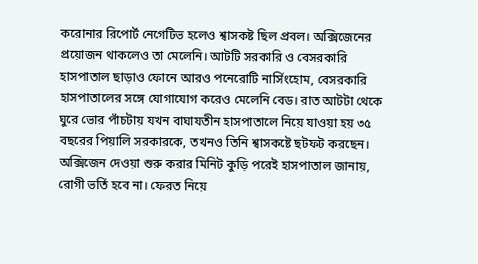করোনার রিপোর্ট নেগেটিভ হলেও শ্বাসকষ্ট ছিল প্রবল। অক্সিজেনের প্রয়োজন থাকলেও তা মেলেনি। আটটি সরকারি ও বেসরকারি হাসপাতাল ছাড়াও ফোনে আরও পনেরোটি নার্সিংহোম, বেসরকারি হাসপাতালের সঙ্গে যোগাযোগ করেও মেলেনি বেড। রাত আটটা থেকে ঘুরে ভোর পাঁচটায় যখন বাঘাযতীন হাসপাতালে নিয়ে যাওয়া হয় ৩৫ বছরের পিয়ালি সরকারকে, তখনও তিনি শ্বাসকষ্টে ছটফট করছেন। অক্সিজেন দেওয়া শুরু করার মিনিট কুড়ি পরেই হাসপাতাল জানায়, রোগী ভর্তি হবে না। ফেরত নিয়ে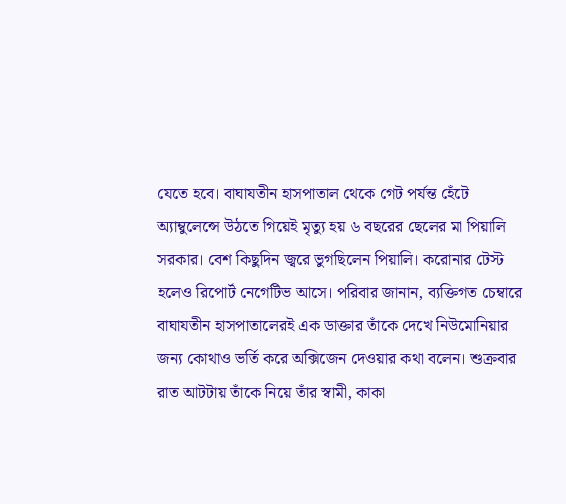যেতে হবে। বাঘাযতীন হাসপাতাল থেকে গেট পর্যন্ত হেঁটে অ্যাম্বুলেন্সে উঠতে গিয়েই মৃত্যু হয় ৬ বছরের ছেলের মা পিয়ালি সরকার। বেশ কিছুদিন জ্বরে ভুগছিলেন পিয়ালি। করোনার টেস্ট হলেও রিপোর্ট নেগেটিভ আসে। পরিবার জানান, ব্যক্তিগত চেম্বারে বাঘাযতীন হাসপাতালেরই এক ডাক্তার তাঁকে দেখে নিউমোনিয়ার জন্য কোথাও ভর্তি করে অক্সিজেন দেওয়ার কথা বলেন। শুক্রবার রাত আটটায় তাঁকে নিয়ে তাঁর স্বামী, কাকা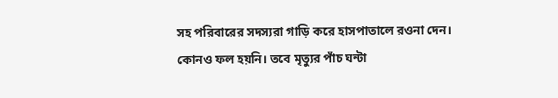সহ পরিবারের সদস্যরা গাড়ি করে হাসপাতালে রওনা দেন। কোনও ফল হয়নি। তবে মৃত্যুর পাঁচ ঘন্টা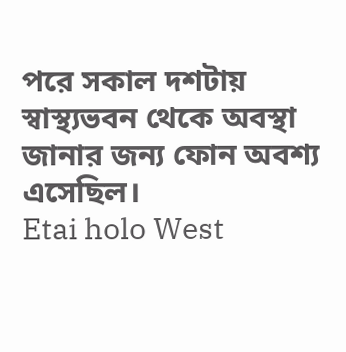পরে সকাল দশটায় স্বাস্থ্যভবন থেকে অবস্থা জানার জন্য ফোন অবশ্য এসেছিল।
Etai holo West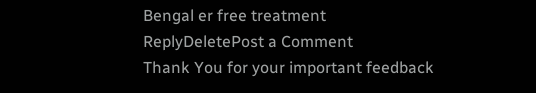Bengal er free treatment
ReplyDeletePost a Comment
Thank You for your important feedback